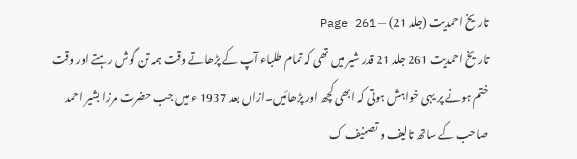تاریخ احمدیت (جلد 21) — Page 261
تاریخ احمدیت 261 جلد 21 قدر شیر میں تھی کہ تمام طلباء آپ کے پڑھاتے وقت ہمہ تن گوش رہتے اور وقت ختم ہونے پر یہی خواہش ہوتی کہ ابھی کچھ اور پڑھائیں۔ازاں بعد 1937 ء میں جب حضرت مرزا بشیر احمد صاحب کے ساتھ تالیف و تصنیف ک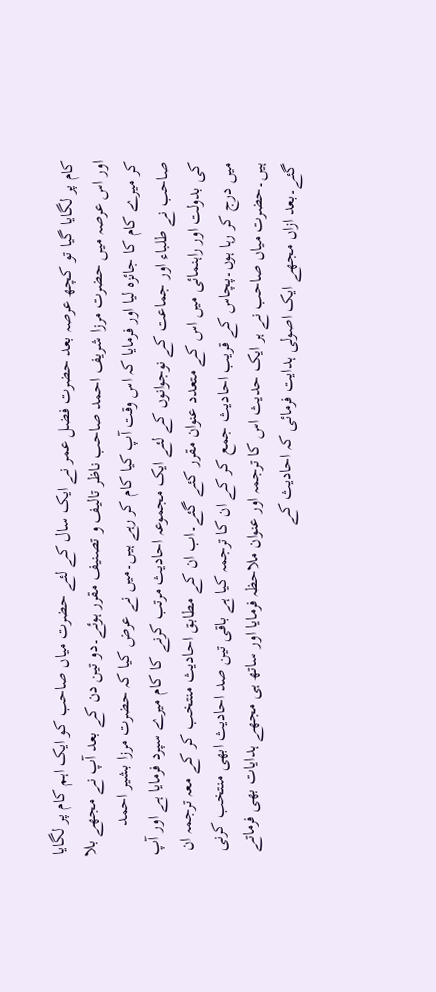کام پر لگایا گیا تو کچھ عرصہ بعد حضرت فضل عمر نے ایک سال کے لئے حضرت میاں صاحب کو ایک اہم کام پر لگایا اور اس عرصہ میں حضرت مرزا شریف احمد صاحب ناظر تالیف و تصنیف مقرر ہوئے۔دو تین دن کے بعد آپ نے مجھے بلا کر میرے کام کا جائزہ لیا اور فرمایا کہ اس وقت آپ کیا کام کر رہے ہیں۔میں نے عرض کیا کہ حضرت مرزا بشیر احمد صاحب نے طلباء اور جماعت کے نوجوانوں کے لئے ایک مجموعہ احادیث مرتب کرنے کا کام میرے سپرد فرمایا ہے اور آپ کی بدولت اور راہنمائی میں اس کے متعدد عنوان مقرر کئے گئے۔اب ان کے مطابق احادیث منتخب کر کے معہ ترجمہ ان میں درج کر رہا ہوں۔پچاس کے قریب احادیث جمع کر کے ان کا ترجمہ کیا ہے باقی تین صد احادیث ابھی منتخب کرنی ہیں۔حضرت میاں صاحب نے ہر ایک حدیث اس کا ترجمہ اور عنوان ملاحظہ فرمایا اور ساتھ ہی مجھے ہدایات بھی فرماتے گئے۔بعد ازاں مجھے ایک اصولی ہدایت فرمائی کہ احادیث کے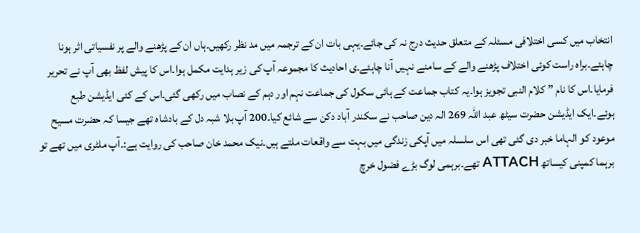انتخاب میں کسی اختلافی مسئلہ کے متعلق حدیث درج نہ کی جائے۔یہی بات ان کے ترجمہ میں مد نظر رکھیں۔ہاں ان کے پڑھنے والے پر نفسیاتی اثر ہونا چاہئے۔براہ راست کوئی اختلاف پڑھنے والے کے سامنے نہیں آنا چاہئے۔ی احادیث کا مجموعہ آپ کی زیر ہدایت مکمل ہوا۔اس کا پیش لفظ بھی آپ نے تحریر فرمایا۔اس کا نام ” کلام النبی تجویز ہوا۔یہ کتاب جماعت کے ہائی سکول کی جماعت نہم اور دہم کے نصاب میں رکھی گئی۔اس کے کئی ایڈیشن طبع ہوئے۔ایک ایڈیشن حضرت سیٹھ عبد اللہ 269 الہ دین صاحب نے سکندر آباد دکن سے شائع کیا۔200 آپ بلا شبہ دل کے بادشاہ تھے جیسا کہ حضرت مسیح موعود کو الہاما خبر دی گئی تھی اس سلسلہ میں آپکی زندگی میں بہت سے واقعات ملتے ہیں۔نیک محمد خان صاحب کی روایت ہے:۔آپ ملٹری میں تھے تو برہما کمپنی کیساتھ ATTACH تھے۔برہمی لوگ بڑے فضول خرچ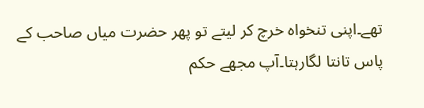تھے۔اپنی تنخواہ خرچ کر لیتے تو پھر حضرت میاں صاحب کے پاس تانتا لگارہتا۔آپ مجھے حکم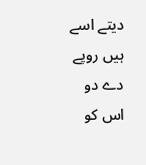دیتے اسے ہیں روپے دے دو اس کو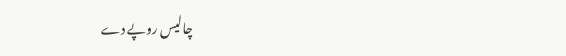چالیس روپے دے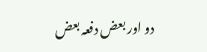دو اور بعض دفعہ بعض